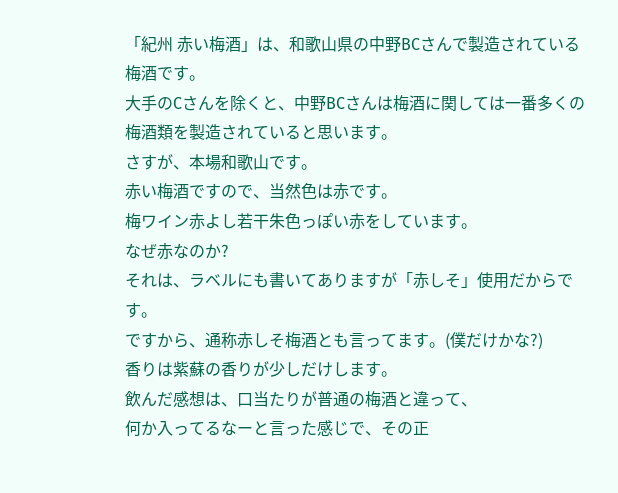「紀州 赤い梅酒」は、和歌山県の中野BCさんで製造されている
梅酒です。
大手のCさんを除くと、中野BCさんは梅酒に関しては一番多くの
梅酒類を製造されていると思います。
さすが、本場和歌山です。
赤い梅酒ですので、当然色は赤です。
梅ワイン赤よし若干朱色っぽい赤をしています。
なぜ赤なのか?
それは、ラベルにも書いてありますが「赤しそ」使用だからです。
ですから、通称赤しそ梅酒とも言ってます。(僕だけかな?)
香りは紫蘇の香りが少しだけします。
飲んだ感想は、口当たりが普通の梅酒と違って、
何か入ってるなーと言った感じで、その正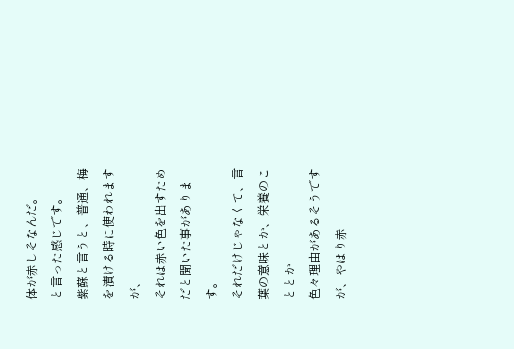体が赤しそなんだ。
と言った感じです。
紫蘇と言うと、普通、梅を漬ける時に使われますが、
それは赤い色を出すためだと聞いた事があります。
それだけじゃなくて、言葉の意味とか、栄養のこととか
色々理由があるそうですが、やはり赤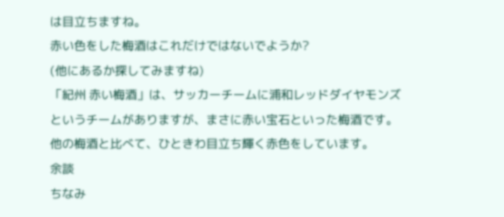は目立ちますね。
赤い色をした梅酒はこれだけではないでようか?
(他にあるか探してみますね)
「紀州 赤い梅酒」は、サッカーチームに浦和レッドダイヤモンズ
というチームがありますが、まさに赤い宝石といった梅酒です。
他の梅酒と比べて、ひときわ目立ち輝く赤色をしています。
余談
ちなみ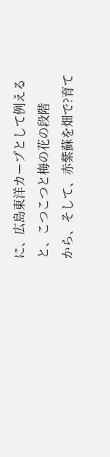に、広島東洋カープとして例えると、こつこつと梅の花の段階
から、そして、赤紫蘇を畑で?育て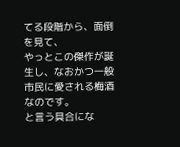てる段階から、面倒を見て、
やっとこの傑作が誕生し、なおかつ一般市民に愛される梅酒なのです。
と言う具合にな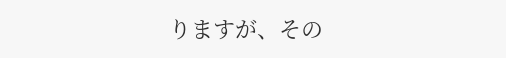りますが、その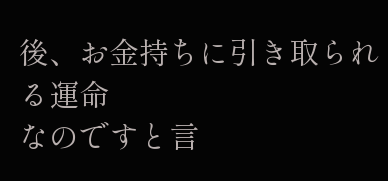後、お金持ちに引き取られる運命
なのですと言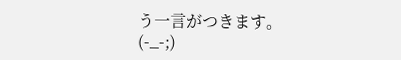う一言がつきます。(-_-;)